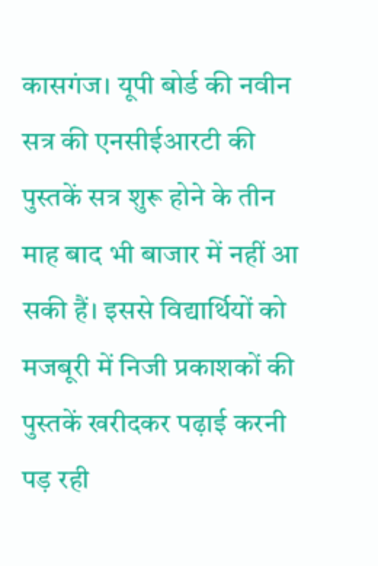कासगंज। यूपी बोर्ड की नवीन सत्र की एनसीईआरटी की पुस्तकें सत्र शुरू होने के तीन माह बाद भी बाजार में नहीं आ सकी हैं। इससे विद्यार्थियों को मजबूरी में निजी प्रकाशकों की पुस्तकें खरीदकर पढ़ाई करनी पड़ रही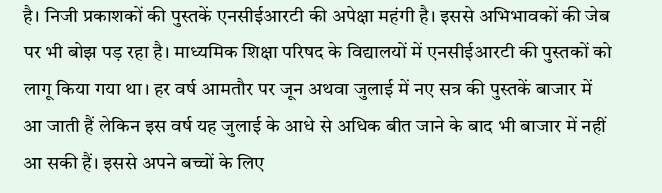है। निजी प्रकाशकों की पुस्तकें एनसीईआरटी की अपेक्षा महंगी है। इससे अभिभावकों की जेब पर भी बोझ पड़ रहा है। माध्यमिक शिक्षा परिषद के विद्यालयों में एनसीईआरटी की पुस्तकों को लागू किया गया था। हर वर्ष आमतौर पर जून अथवा जुलाई में नए सत्र की पुस्तकें बाजार में आ जाती हैं लेकिन इस वर्ष यह जुलाई के आधे से अधिक बीत जाने के बाद भी बाजार में नहीं आ सकी हैं। इससे अपने बच्चों के लिए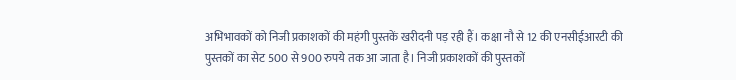अभिभावकों को निजी प्रकाशकों की महंगी पुस्तकें खरीदनी पड़ रही हैं। कक्षा नौ से 12 की एनसीईआरटी की पुस्तकों का सेट 500 से 900 रुपये तक आ जाता है। निजी प्रकाशकों की पुस्तकों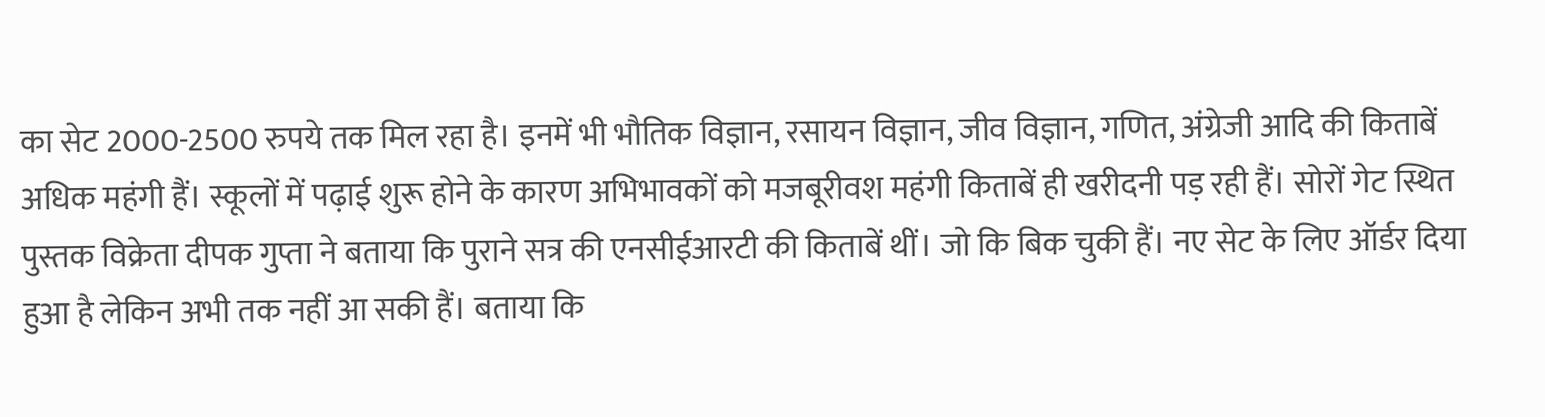का सेट 2000-2500 रुपये तक मिल रहा है। इनमें भी भौतिक विज्ञान, रसायन विज्ञान, जीव विज्ञान, गणित, अंग्रेजी आदि की किताबें अधिक महंगी हैं। स्कूलों में पढ़ाई शुरू होने के कारण अभिभावकों को मजबूरीवश महंगी किताबें ही खरीदनी पड़ रही हैं। सोरों गेट स्थित पुस्तक विक्रेता दीपक गुप्ता ने बताया कि पुराने सत्र की एनसीईआरटी की किताबें थीं। जो कि बिक चुकी हैं। नए सेट के लिए ऑर्डर दिया हुआ है लेकिन अभी तक नहीं आ सकी हैं। बताया कि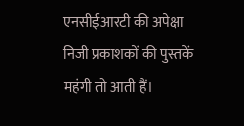एनसीईआरटी की अपेक्षा निजी प्रकाशकों की पुस्तकें महंगी तो आती हैं।